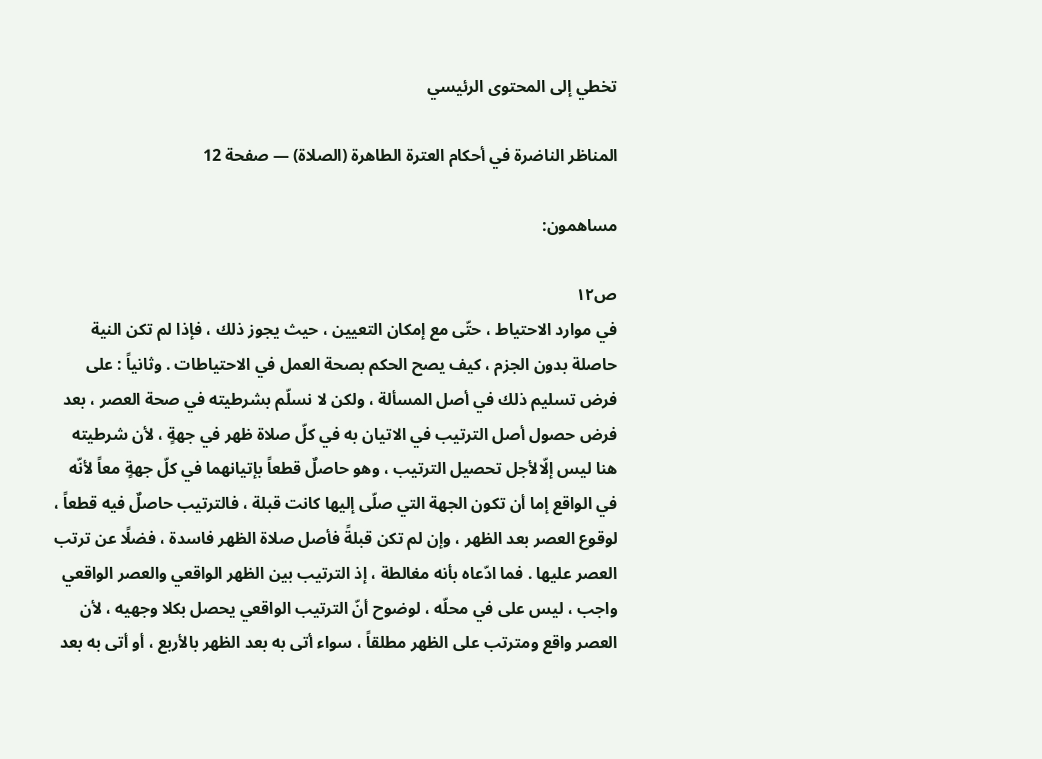تخطي إلى المحتوى الرئيسي

المناظر الناضرة في أحكام العترة الطاهرة (الصلاة) — صفحة 12

مساهمون:

ص١٢
في موارد الاحتياط ، حتّى مع إمكان التعيين ، حيث يجوز ذلك ، فإذا لم تكن النية حاصلة بدون الجزم ، كيف يصح الحكم بصحة العمل في الاحتياطات . وثانياً : على فرض تسليم ذلك في أصل المسألة ، ولكن لا نسلّم بشرطيته في صحة العصر ، بعد فرض حصول أصل الترتيب في الاتيان به في كلّ صلاة ظهر في جهةٍ ، لأن شرطيته هنا ليس إلّالأجل تحصيل الترتيب ، وهو حاصلٌ قطعاً بإتيانهما في كلّ جهةٍ معاً لأنّه في الواقع إما أن تكون الجهة التي صلّى إليها كانت قبلة ، فالترتيب حاصلٌ فيه قطعاً ، لوقوع العصر بعد الظهر ، وإن لم تكن قبلةً فأصل صلاة الظهر فاسدة ، فضلًا عن ترتب العصر عليها . فما ادّعاه بأنه مغالطة ، إذ الترتيب بين الظهر الواقعي والعصر الواقعي واجب ، ليس على في محلّه ، لوضوح أنّ الترتيب الواقعي يحصل بكلا وجهيه ، لأن العصر واقع ومترتب على الظهر مطلقاً ، سواء أتى به بعد الظهر بالأربع ، أو أتى به بعد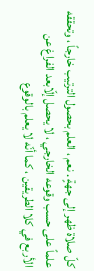كلّ صلاة ظهر إلى جهةٍ . نعم ، العلم بحصول الترتيب خارجاً ، وتحققه علماً على حسب وقوعه الخارجي ، لا يحصل إلّابعد الفراغ عن الأربع في كلا الطريقين ، كما أنّه لا يعلم بالوقوع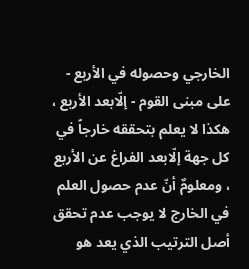الخارجي وحصوله في الأربع - على مبنى القوم - إلّابعد الأربع ، هكذا لا يعلم بتحققه خارجاً في كل جهة إلّابعد الفراغ عن الأربع ، ومعلومٌ أنّ عدم حصول العلم في الخارج لا يوجب عدم تحقق أصل الترتيب الذي يعد هو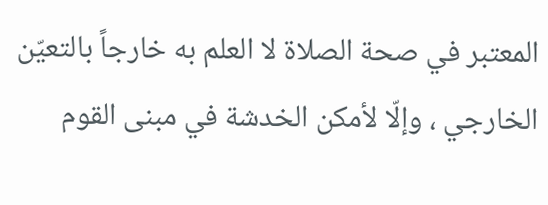المعتبر في صحة الصلاة لا العلم به خارجاً بالتعيّن الخارجي ، وإلّا لأمكن الخدشة في مبنى القوم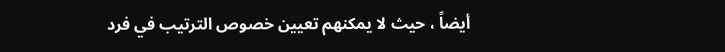أيضاً ، حيث لا يمكنهم تعيين خصوص الترتيب في فرد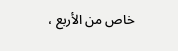خاص من الأربع ،